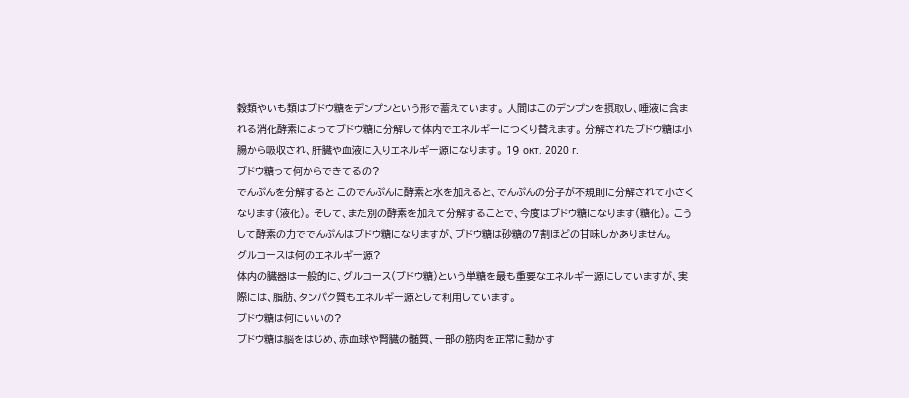穀類やいも類はブドウ糖をデンプンという形で蓄えています。 人間はこのデンプンを摂取し、唾液に含まれる消化酵素によってブドウ糖に分解して体内でエネルギーにつくり替えます。 分解されたブドウ糖は小腸から吸収され、肝臓や血液に入りエネルギー源になります。 19 окт. 2020 г.
ブドウ糖って何からできてるの?
でんぷんを分解すると このでんぷんに酵素と水を加えると、でんぷんの分子が不規則に分解されて小さくなります(液化)。 そして、また別の酵素を加えて分解することで、今度はブドウ糖になります(糖化)。 こうして酵素の力ででんぷんはブドウ糖になりますが、ブドウ糖は砂糖の7割ほどの甘味しかありません。
グルコースは何のエネルギー源?
体内の臓器は一般的に、グルコース(ブドウ糖)という単糖を最も重要なエネルギー源にしていますが、実際には、脂肪、タンパク質もエネルギー源として利用しています。
ブドウ糖は何にいいの?
ブドウ糖は脳をはじめ、赤血球や腎臓の髄質、一部の筋肉を正常に動かす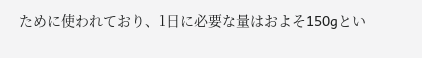ために使われており、1日に必要な量はおよそ150gとい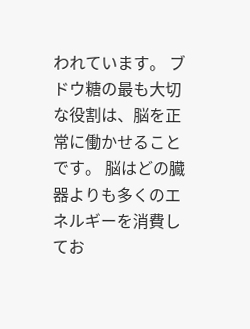われています。 ブドウ糖の最も大切な役割は、脳を正常に働かせることです。 脳はどの臓器よりも多くのエネルギーを消費してお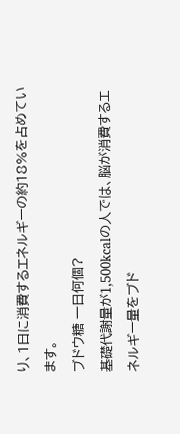り、1日に消費するエネルギーの約18%を占めています。
ブドウ糖 一日何個?
基礎代謝量が1,500kcalの人では、脳が消費するエネルギー量をブド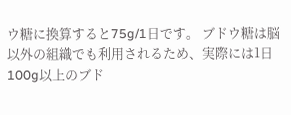ウ糖に換算すると75g/1日です。 ブドウ糖は脳以外の組織でも利用されるため、実際には1日100g以上のブド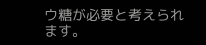ウ糖が必要と考えられます。